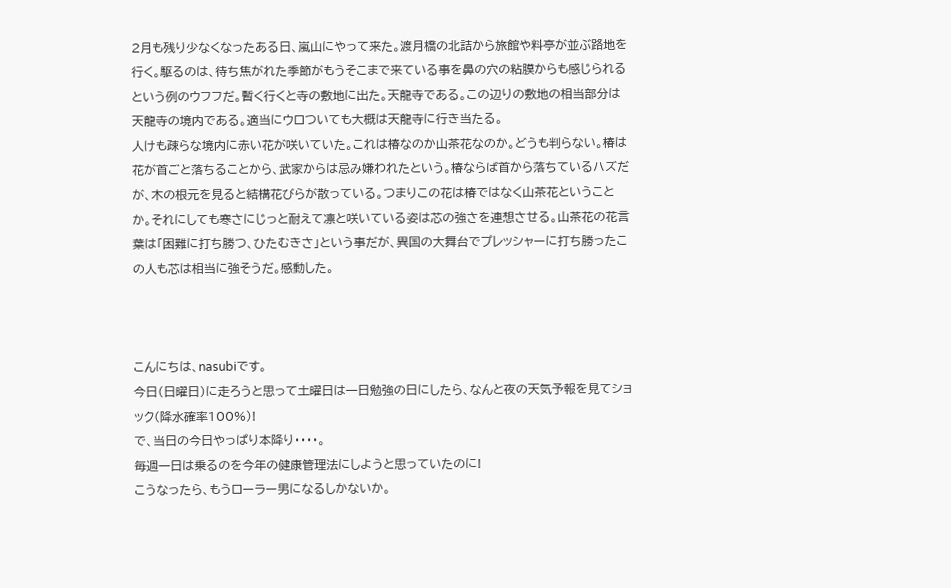2月も残り少なくなったある日、嵐山にやって来た。渡月橋の北詰から旅館や料亭が並ぶ路地を行く。駆るのは、待ち焦がれた季節がもうそこまで来ている事を鼻の穴の粘膜からも感じられるという例のウフフだ。暫く行くと寺の敷地に出た。天龍寺である。この辺りの敷地の相当部分は天龍寺の境内である。適当にウロついても大概は天龍寺に行き当たる。
人けも疎らな境内に赤い花が咲いていた。これは椿なのか山茶花なのか。どうも判らない。椿は花が首ごと落ちることから、武家からは忌み嫌われたという。椿ならば首から落ちているハズだが、木の根元を見ると結構花びらが散っている。つまりこの花は椿ではなく山茶花ということか。それにしても寒さにじっと耐えて凛と咲いている姿は芯の強さを連想させる。山茶花の花言葉は「困難に打ち勝つ、ひたむきさ」という事だが、異国の大舞台でプレッシャーに打ち勝ったこの人も芯は相当に強そうだ。感動した。



こんにちは、nasubiです。
今日(日曜日)に走ろうと思って土曜日は一日勉強の日にしたら、なんと夜の天気予報を見てショック(降水確率100%)!
で、当日の今日やっぱり本降り・・・・。
毎週一日は乗るのを今年の健康管理法にしようと思っていたのに!
こうなったら、もうローラー男になるしかないか。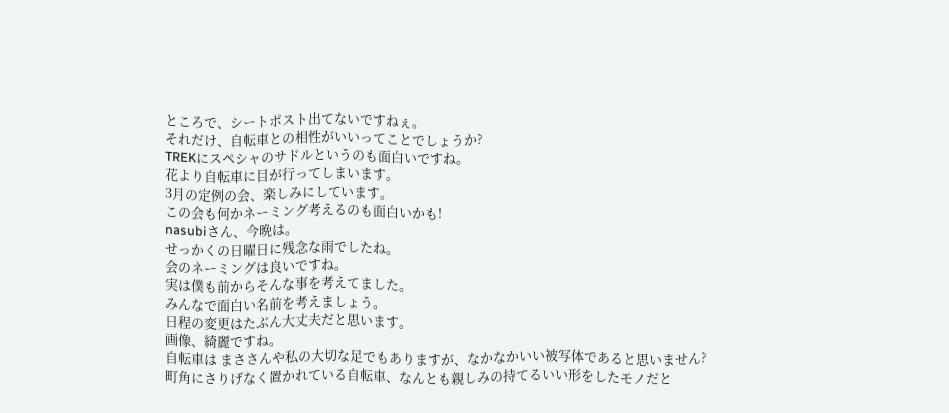ところで、シートポスト出てないですねぇ。
それだけ、自転車との相性がいいってことでしょうか?
TREKにスペシャのサドルというのも面白いですね。
花より自転車に目が行ってしまいます。
3月の定例の会、楽しみにしています。
この会も何かネーミング考えるのも面白いかも!
nasubiさん、今晩は。
せっかくの日曜日に残念な雨でしたね。
会のネーミングは良いですね。
実は僕も前からそんな事を考えてました。
みんなで面白い名前を考えましょう。
日程の変更はたぶん大丈夫だと思います。
画像、綺麗ですね。
自転車は まささんや私の大切な足でもありますが、なかなかいい被写体であると思いません?
町角にさりげなく置かれている自転車、なんとも親しみの持てるいい形をしたモノだと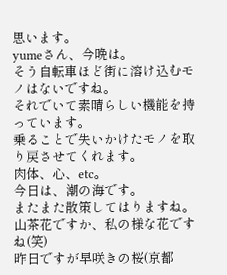思います。
yumeさん、今晩は。
そう自転車ほど街に溶け込むモノはないですね。
それでいて素晴らしい機能を持っています。
乗ることで失いかけたモノを取り戻させてくれます。
肉体、心、etc。
今日は、潮の海です。
またまた散策してはりますね。山茶花ですか、私の様な花ですね(笑)
昨日ですが早咲きの桜(京都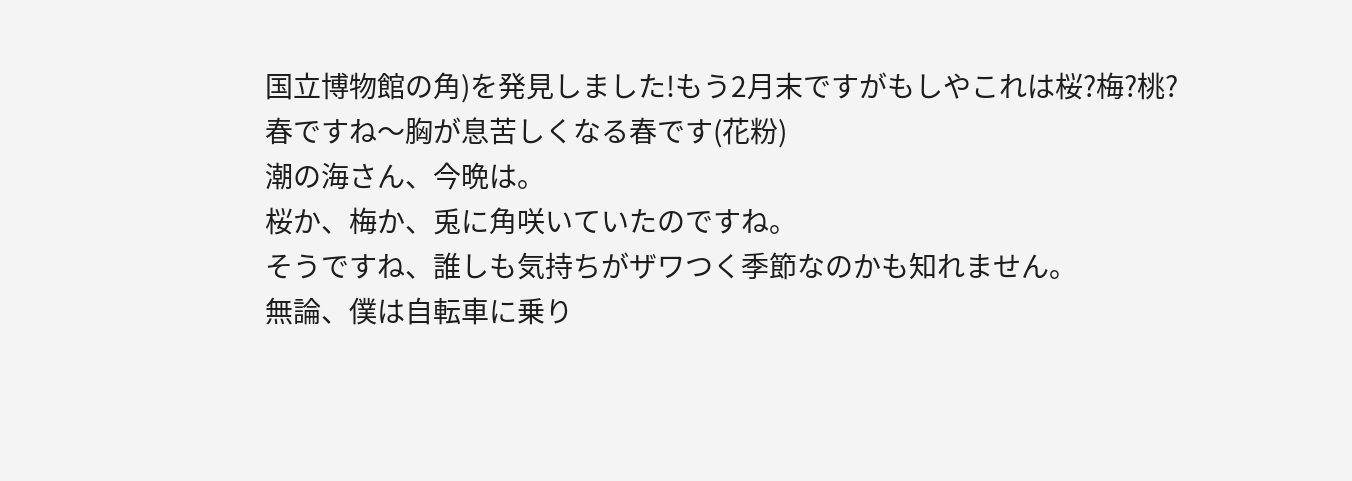国立博物館の角)を発見しました!もう2月末ですがもしやこれは桜?梅?桃?
春ですね〜胸が息苦しくなる春です(花粉)
潮の海さん、今晩は。
桜か、梅か、兎に角咲いていたのですね。
そうですね、誰しも気持ちがザワつく季節なのかも知れません。
無論、僕は自転車に乗り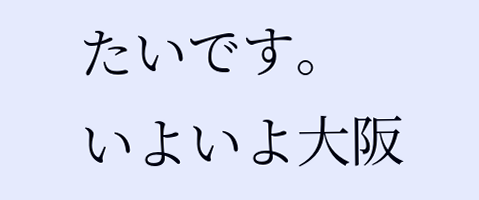たいです。
いよいよ大阪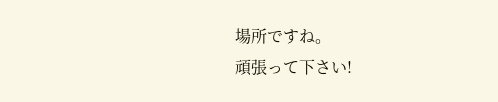場所ですね。
頑張って下さい!